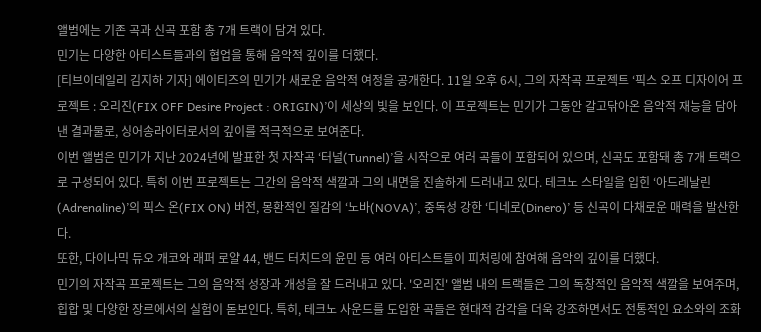앨범에는 기존 곡과 신곡 포함 총 7개 트랙이 담겨 있다.
민기는 다양한 아티스트들과의 협업을 통해 음악적 깊이를 더했다.
[티브이데일리 김지하 기자] 에이티즈의 민기가 새로운 음악적 여정을 공개한다. 11일 오후 6시, 그의 자작곡 프로젝트 ‘픽스 오프 디자이어 프로젝트 : 오리진(FIX OFF Desire Project : ORIGIN)’이 세상의 빛을 보인다. 이 프로젝트는 민기가 그동안 갈고닦아온 음악적 재능을 담아낸 결과물로, 싱어송라이터로서의 깊이를 적극적으로 보여준다.
이번 앨범은 민기가 지난 2024년에 발표한 첫 자작곡 ‘터널(Tunnel)’을 시작으로 여러 곡들이 포함되어 있으며, 신곡도 포함돼 총 7개 트랙으로 구성되어 있다. 특히 이번 프로젝트는 그간의 음악적 색깔과 그의 내면을 진솔하게 드러내고 있다. 테크노 스타일을 입힌 ‘아드레날린(Adrenaline)’의 픽스 온(FIX ON) 버전, 몽환적인 질감의 ‘노바(NOVA)’, 중독성 강한 ‘디네로(Dinero)’ 등 신곡이 다채로운 매력을 발산한다.
또한, 다이나믹 듀오 개코와 래퍼 로얄 44, 밴드 터치드의 윤민 등 여러 아티스트들이 피처링에 참여해 음악의 깊이를 더했다.
민기의 자작곡 프로젝트는 그의 음악적 성장과 개성을 잘 드러내고 있다. '오리진' 앨범 내의 트랙들은 그의 독창적인 음악적 색깔을 보여주며, 힙합 및 다양한 장르에서의 실험이 돋보인다. 특히, 테크노 사운드를 도입한 곡들은 현대적 감각을 더욱 강조하면서도 전통적인 요소와의 조화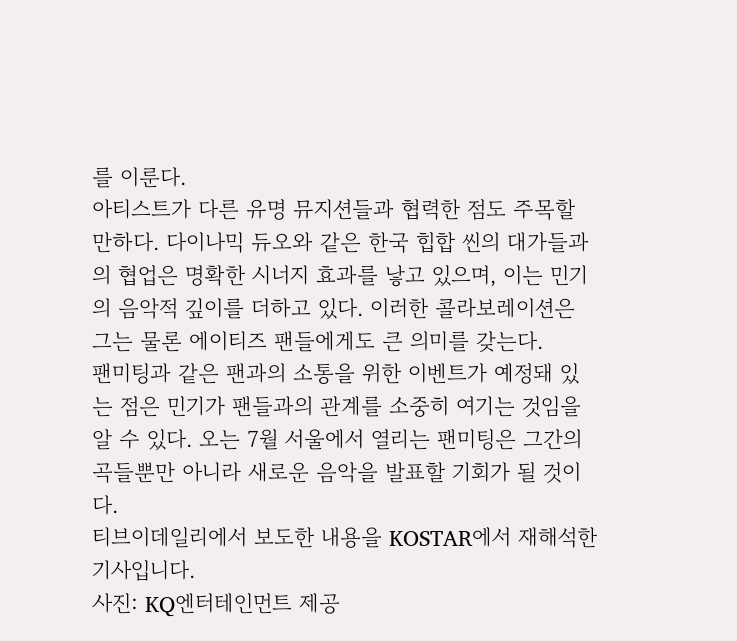를 이룬다.
아티스트가 다른 유명 뮤지션들과 협력한 점도 주목할 만하다. 다이나믹 듀오와 같은 한국 힙합 씬의 대가들과의 협업은 명확한 시너지 효과를 낳고 있으며, 이는 민기의 음악적 깊이를 더하고 있다. 이러한 콜라보레이션은 그는 물론 에이티즈 팬들에게도 큰 의미를 갖는다.
팬미팅과 같은 팬과의 소통을 위한 이벤트가 예정돼 있는 점은 민기가 팬들과의 관계를 소중히 여기는 것임을 알 수 있다. 오는 7월 서울에서 열리는 팬미팅은 그간의 곡들뿐만 아니라 새로운 음악을 발표할 기회가 될 것이다.
티브이데일리에서 보도한 내용을 KOSTAR에서 재해석한 기사입니다.
사진: KQ엔터테인먼트 제공